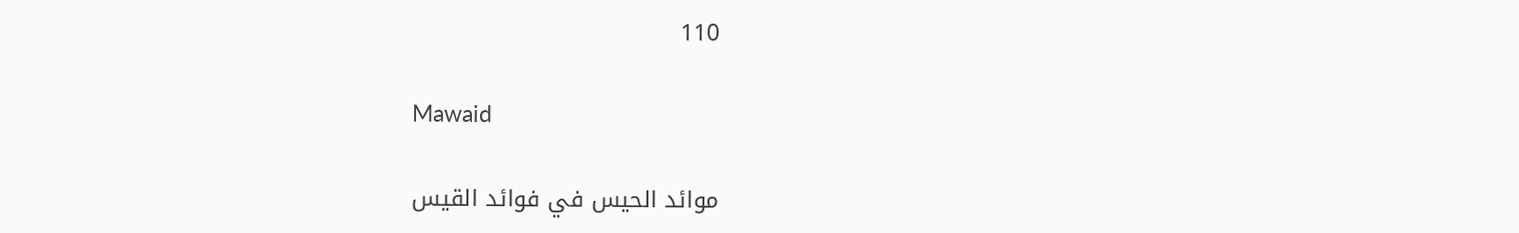110

Mawaid

موائد الحيس في فوائد القيس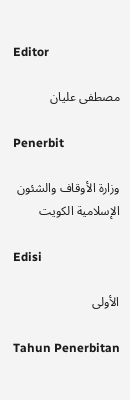Editor

مصطفى عليان

Penerbit

وزارة الأوقاف والشئون الإسلامية الكويت

Edisi

الأولى

Tahun Penerbitan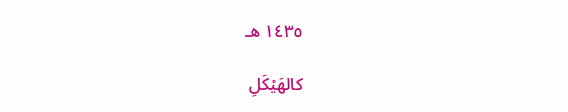١٤٣٥ هـ

كالهَيْكَلِ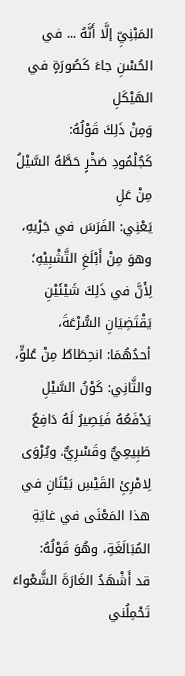المَبْنِيِّ إلَّا أَنَّهُ ... في الحُسْنِ جاءَ كَصُورَةٍ في الهَيْكَلِ
وَمِنْ ذَلِكَ قَوْلُهُ:
كَجُلْمُودِ صَخْرٍ حَطَّهُ السَّيْلُ مِنْ عَلِ
يَعْنِي: الفَرَسَ في جَرْيهِ، وهوَ مِنْ أَبْلَغِ التَّشْبِيْهِ؛ لِأَنَّ في ذَلِكَ شَيْئَيْنِ يَقْتَضِيَانِ السُّرْعَةَ، أحدُهُمَا: انحِطَاطٌ مِنْ عُلوٍّ، والثَّانِي: كَوْنُ السَّيْلِ يَدْفَعُهُ فَيَصِيرُ لَهُ دَافِعٌ طَبِيعِيٌّ وقَسْرِيٌّ. ويُرْوَى لِامْرِئِ القَيْسِ بَيْتَانِ في هذا المَعْنَى في غايَةِ المُبَالَغَةِ، وهُوَ قَوْلُهُ:
قد أَشْهَدُ الغَارَةَ الشَّعْواءَ تَحْمِلُني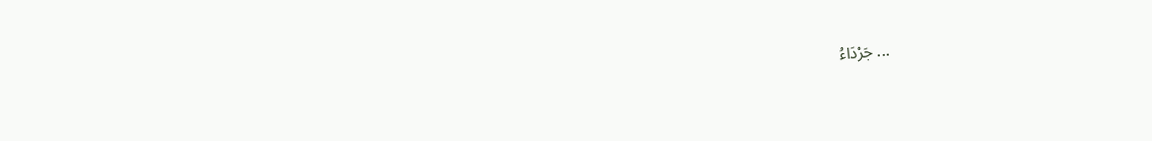... جَرْدَاءُ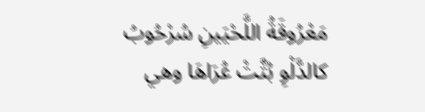مَعْرُوقَةُ اللَّحْيَينِ سُرْحُوبُ
كالدَّلْوِ بُتَّتْ عُرَاهَا وهي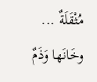مُثْقَلَةٌ ... وخَانَها وَذَمٌ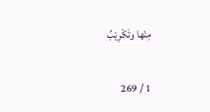مِنْها وتَكْرِيْبُ

1 / 269